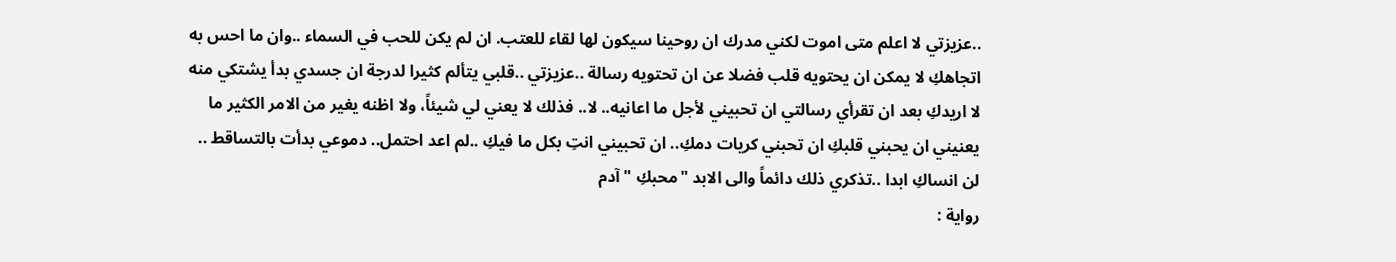..عزيزتي لا اعلم متى اموت لكني مدرك ان روحينا سيكون لها لقاء للعتب. ان لم يكن للحب في السماء ..وان ما احس به اتجاهكِ لا يمكن ان يحتويه قلب فضلا عن ان تحتويه رسالة ..عزيزتي ..قلبي يتألم كثيرا لدرجة ان جسدي بدأ يشتكي منه لا اريدكِ بعد ان تقرأي رسالتي ان تحبيني لأجل ما اعانيه.. لا.. فذلك لا يعني لي شيئاً، ولا اظنه يغير من الامر الكثير ما يعنيني ان يحبني قلبكِ ان تحبني كريات دمكِ.. ان تحبيني انتِ بكل ما فيكِ ..لم اعد احتمل.. دموعي بدأت بالتساقط .. لن انساكِ ابدا ..تذكري ذلك دائماً والى الابد "محبكِ "آدم
رواية :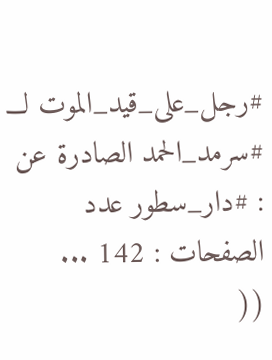#رجل_على_قيد_الموت لـــ #سرمد_الحمد الصادرة عن : #دار_سطور عدد الصفحات : 142 ...
((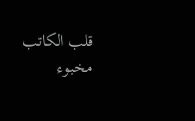قلب الكاتب مخبوء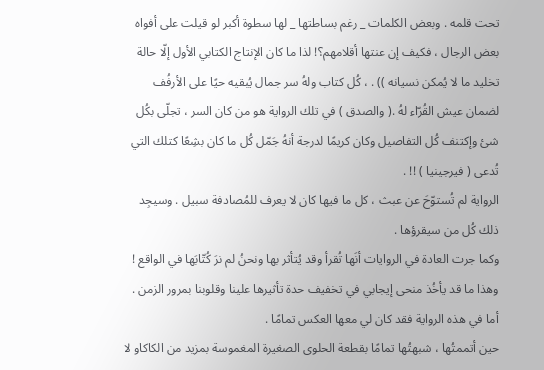تحت قلمه . وبعض الكلمات _ رغم بساطتها _ لها سطوة أكبر لو قيلت على أفواه بعض الرجال ، فكيف إن عنتها أقلامهم؟! لذا ما كان الإنتاج الكتابي الأول إلّا حالة تخليد ما لا يُمكن نسيانه )) . ، كُل كتاب ولهُ سر جمال يُبقيه حيًا على الأرفُف لضمان عيش القُرّاء لهُ .( والصدق ) في تلك الرواية هو من كان السر ، تجلّى بكُل شئ وإكتنف كُل التفاصيل وكان كريمًا لدرجة أنهُ جَمّل كُل ما كان بشِعًا كتلك التي تُدعى ( فيرجينيا ) !! .
الرواية لم تُستوّحَ عن عبث ، كل ما فيها كان لا يعرف للمُصادفة سبيل . وسيجِد ذلك كُل من سيقرؤها .
وكما جرت العادة في الروايات أنَها تُقرأ وقد يُتأثر بها ونحنُ لم نرَ كُتّابَها في الواقع ! وهذا ما قد يأخُذ منحى إيجابي في تخفيف حدة تأثيرها علينا وقلوبنا بمرور الزمن . أما في هذه الرواية فقد كان لي معها العكس تمامًا .
حين أتممتُها ، شبهتُها تمامًا بقطعة الحلوى الصغيرة المغموسة بمزيد من الكاكاو لا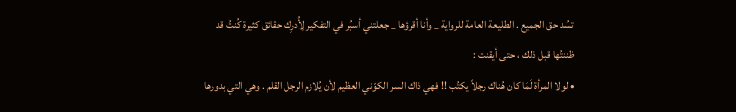تسُد حق الجميع . الطليعة العامة للرواية _ وأنا أقرؤها _ جعلتني أسبُر في التفكير لِأُدرِك حقائق كثيرة كُنتُ قد ظننتُها قبل ذلك ، حتى أيقنت :
• لولا المرأة لَمَا كان هُناك رجلاً يكتُب !! فهي ذاك السر الكوّني العظيم لأن يُلازم الرجل القلم . وهي التي بدورها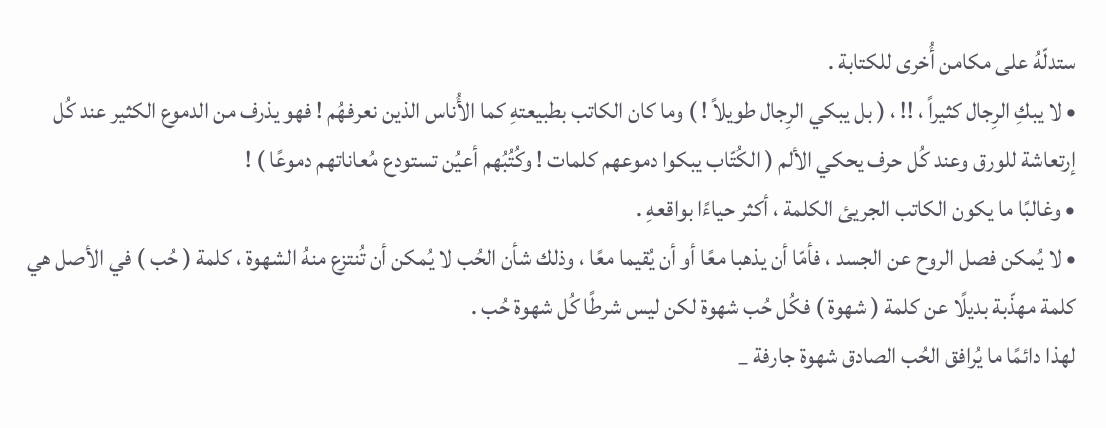ستدلّهُ على مكامن أُخرى للكتابة .
• لا يبكِ الرِجال كثيراً ، !! ، ( بل يبكي الرِجال طويلاً ! ) وما كان الكاتب بطبيعتهِ كما الأُناس الذين نعرفهُم ! فهو يذرف من الدموع الكثير عند كُل إرتعاشة للورق وعند كُل حرف يحكي الألم ( الكُتّاب يبكوا دموعهم كلمات ! وكُتُبُهم أعيُن تستودع مُعاناتهم دموعًا ) !
• وغالبًا ما يكون الكاتب الجريئ الكلمة ، أكثر حياءًا بواقعهِ .
• لا يُمكن فصل الروح عن الجسد ، فأمّا أن يذهبا معًا أو أن يُقيما معًا ، وذلك شأن الحُب لا يُمكن أن تُنتزع منهُ الشهوة ، كلمة ( حُب ) في الأصل هي كلمة مهذّبة بديلًا عن كلمة ( شهوة ) فكُل حُب شهوة لكن ليس شرطًا كُل شهوة حُب .
لهذا دائمًا ما يُرافق الحُب الصادق شهوة جارفة _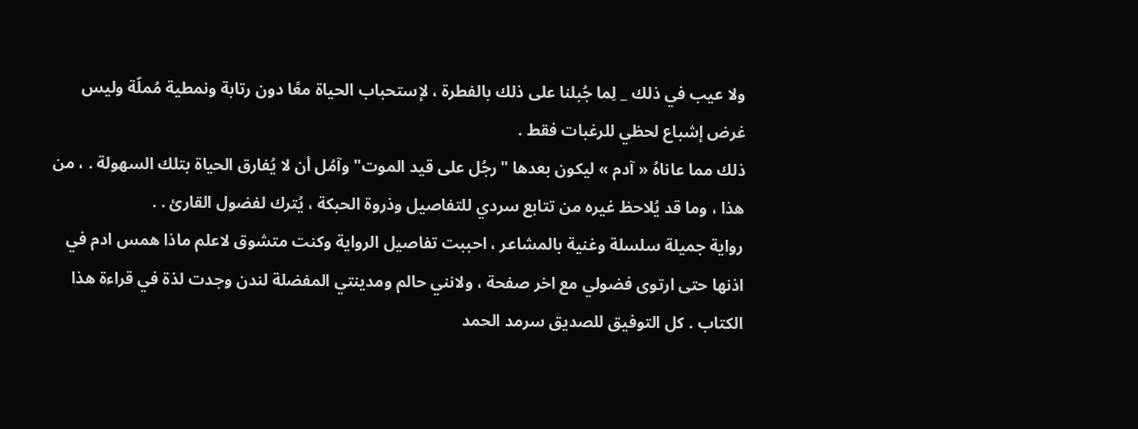ولا عيب في ذلك _ لِما جُبلنا على ذلك بالفطرة ، لإستحباب الحياة معًا دون رتابة ونمطية مُملّة وليس غرض إشباع لحظي للرغبات فقط .
ذلك مما عاناهُ « آدم » ليكون بعدها "رجُل على قيد الموت" وآمُل أن لا يُفارق الحياة بتلك السهولة . ، من هذا ، وما قد يُلاحظ غيره من تتابع سردي للتفاصيل وذروة الحبكة ، يُترك لفضول القارئ . .
رواية جميلة سلسلة وغنية بالمشاعر ، احببت تفاصيل الرواية وكنت متشوق لاعلم ماذا همس ادم في اذنها حتى ارتوى فضولي مع اخر صفحة ، ولانني حالم ومدينتي المفضلة لندن وجدت لذة في قراءة هذا الكتاب . كل التوفيق للصديق سرمد الحمد